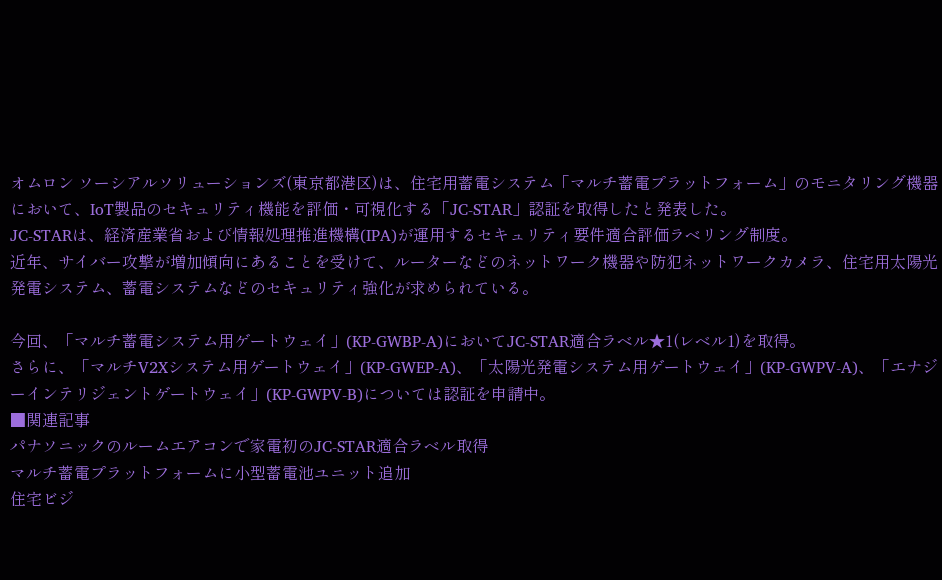オムロン ソーシアルソリューションズ(東京都港区)は、住宅用蓄電システム「マルチ蓄電プラットフォーム」のモニタリング機器において、IoT製品のセキュリティ機能を評価・可視化する「JC-STAR」認証を取得したと発表した。
JC-STARは、経済産業省および情報処理推進機構(IPA)が運用するセキュリティ要件適合評価ラベリング制度。
近年、サイバー攻撃が増加傾向にあることを受けて、ルーターなどのネットワーク機器や防犯ネットワークカメラ、住宅用太陽光発電システム、蓄電システムなどのセキュリティ強化が求められている。

今回、「マルチ蓄電システム用ゲートウェイ」(KP-GWBP-A)においてJC-STAR適合ラベル★1(レベル1)を取得。
さらに、「マルチV2Xシステム用ゲートウェイ」(KP-GWEP-A)、「太陽光発電システム用ゲートウェイ」(KP-GWPV-A)、「エナジーインテリジェントゲートウェイ」(KP-GWPV-B)については認証を申請中。
■関連記事
パナソニックのルームエアコンで家電初のJC-STAR適合ラベル取得
マルチ蓄電プラットフォームに小型蓄電池ユニット追加
住宅ビジ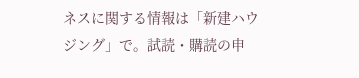ネスに関する情報は「新建ハウジング」で。試読・購読の申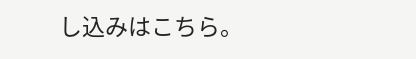し込みはこちら。